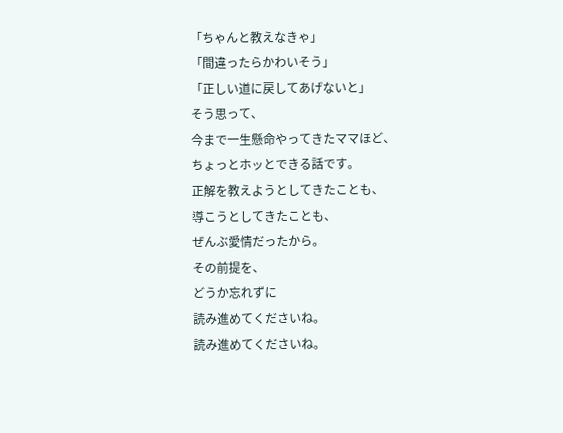「ちゃんと教えなきゃ」
「間違ったらかわいそう」
「正しい道に戻してあげないと」
そう思って、
今まで一生懸命やってきたママほど、
ちょっとホッとできる話です。
正解を教えようとしてきたことも、
導こうとしてきたことも、
ぜんぶ愛情だったから。
その前提を、
どうか忘れずに
読み進めてくださいね。
読み進めてくださいね。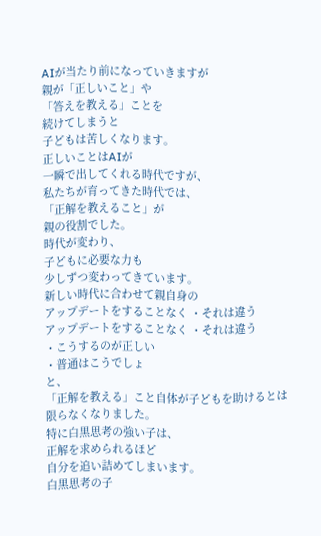AIが当たり前になっていきますが
親が「正しいこと」や
「答えを教える」ことを
続けてしまうと
子どもは苦しくなります。
正しいことはAIが
一瞬で出してくれる時代ですが、
私たちが育ってきた時代では、
「正解を教えること」が
親の役割でした。
時代が変わり、
子どもに必要な力も
少しずつ変わってきています。
新しい時代に合わせて親自身の
アップデートをすることなく ・それは違う
アップデートをすることなく ・それは違う
・こうするのが正しい
・普通はこうでしょ
と、
「正解を教える」こと自体が子どもを助けるとは
限らなくなりました。
特に白黒思考の強い子は、
正解を求められるほど
自分を追い詰めてしまいます。
白黒思考の子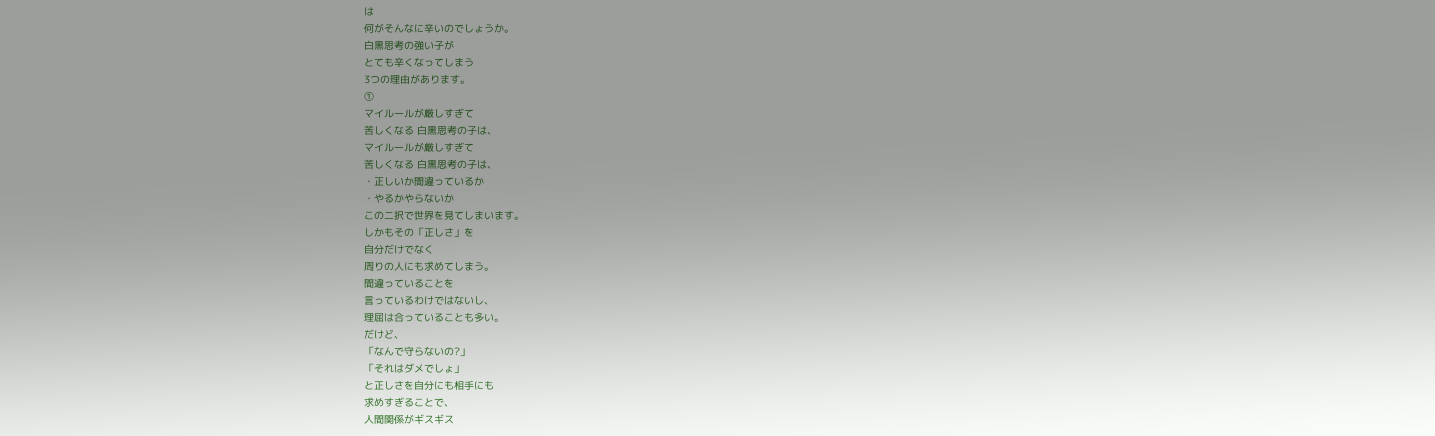は
何がそんなに辛いのでしょうか。
白黒思考の強い子が
とても辛くなってしまう
3つの理由があります。
①
マイルールが厳しすぎて
苦しくなる 白黒思考の子は、
マイルールが厳しすぎて
苦しくなる 白黒思考の子は、
・正しいか間違っているか
・やるかやらないか
この二択で世界を見てしまいます。
しかもその「正しさ」を
自分だけでなく
周りの人にも求めてしまう。
間違っていることを
言っているわけではないし、
理屈は合っていることも多い。
だけど、
「なんで守らないの?」
「それはダメでしょ」
と正しさを自分にも相手にも
求めすぎることで、
人間関係がギスギス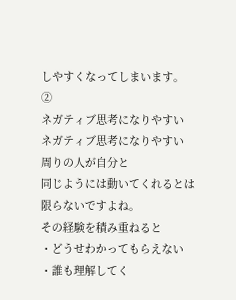しやすくなってしまいます。
②
ネガティブ思考になりやすい
ネガティブ思考になりやすい
周りの人が自分と
同じようには動いてくれるとは
限らないですよね。
その経験を積み重ねると
・どうせわかってもらえない
・誰も理解してく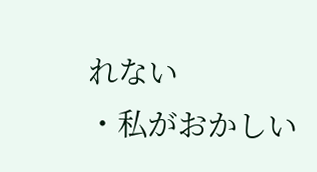れない
・私がおかしい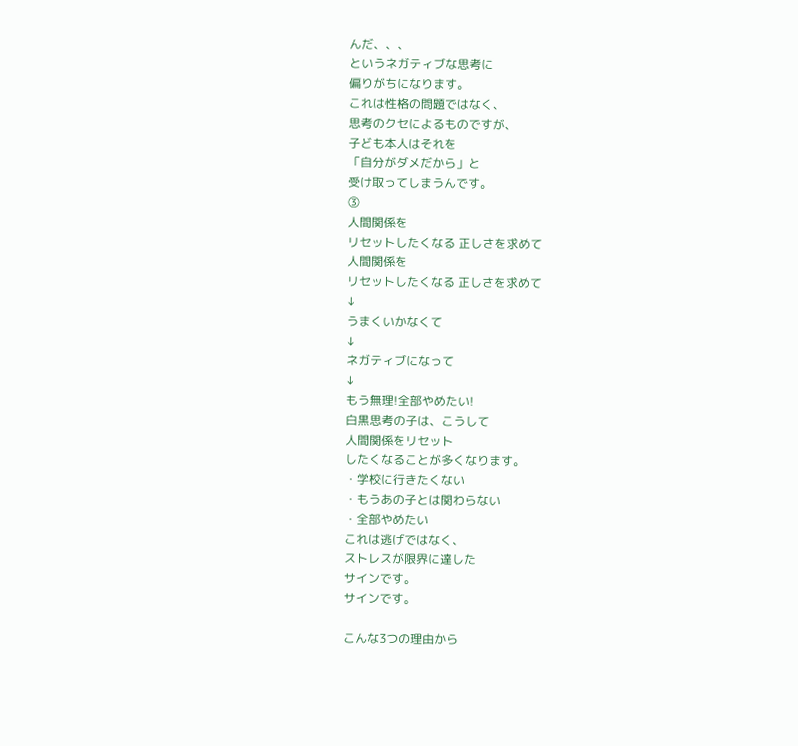んだ、、、
というネガティブな思考に
偏りがちになります。
これは性格の問題ではなく、
思考のクセによるものですが、
子ども本人はそれを
「自分がダメだから」と
受け取ってしまうんです。
③
人間関係を
リセットしたくなる 正しさを求めて
人間関係を
リセットしたくなる 正しさを求めて
↓
うまくいかなくて
↓
ネガティブになって
↓
もう無理!全部やめたい!
白黒思考の子は、こうして
人間関係をリセット
したくなることが多くなります。
・学校に行きたくない
・もうあの子とは関わらない
・全部やめたい
これは逃げではなく、
ストレスが限界に達した
サインです。
サインです。

こんな3つの理由から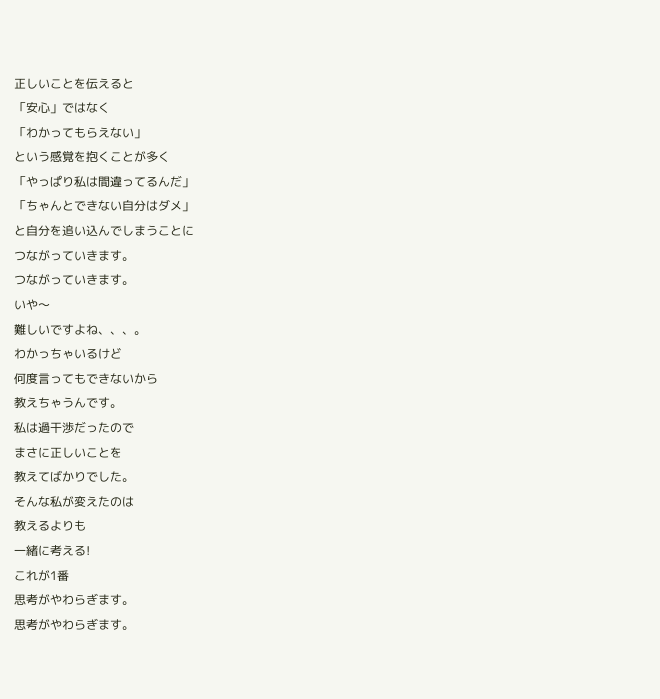正しいことを伝えると
「安心」ではなく
「わかってもらえない」
という感覚を抱くことが多く
「やっぱり私は間違ってるんだ」
「ちゃんとできない自分はダメ」
と自分を追い込んでしまうことに
つながっていきます。
つながっていきます。
いや〜
難しいですよね、、、。
わかっちゃいるけど
何度言ってもできないから
教えちゃうんです。
私は過干渉だったので
まさに正しいことを
教えてばかりでした。
そんな私が変えたのは
教えるよりも
一緒に考える!
これが1番
思考がやわらぎます。
思考がやわらぎます。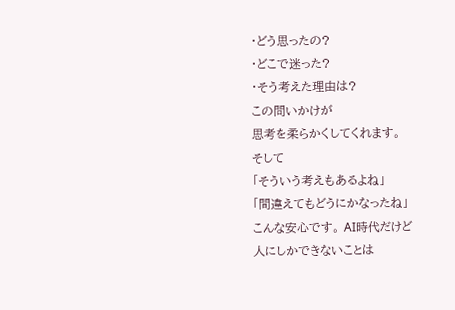・どう思ったの?
・どこで迷った?
・そう考えた理由は?
この問いかけが
思考を柔らかくしてくれます。
そして
「そういう考えもあるよね」
「間違えてもどうにかなったね」
こんな安心です。 AI時代だけど
人にしかできないことは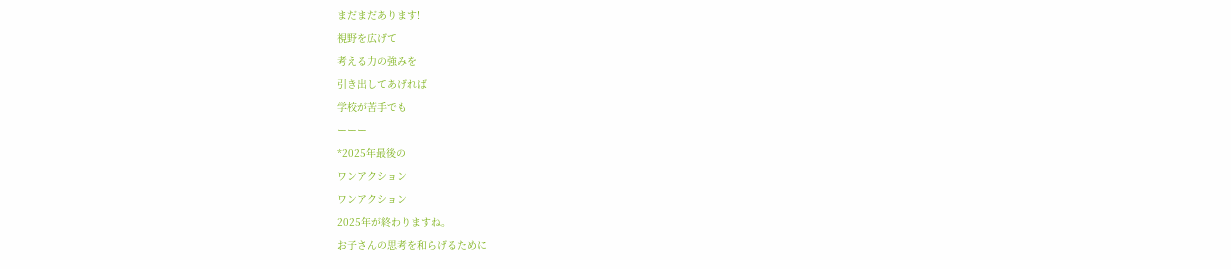まだまだあります!
視野を広げて
考える力の強みを
引き出してあげれば
学校が苦手でも
ーーー
*2025年最後の
ワンアクション
ワンアクション
2025年が終わりますね。
お子さんの思考を和らげるために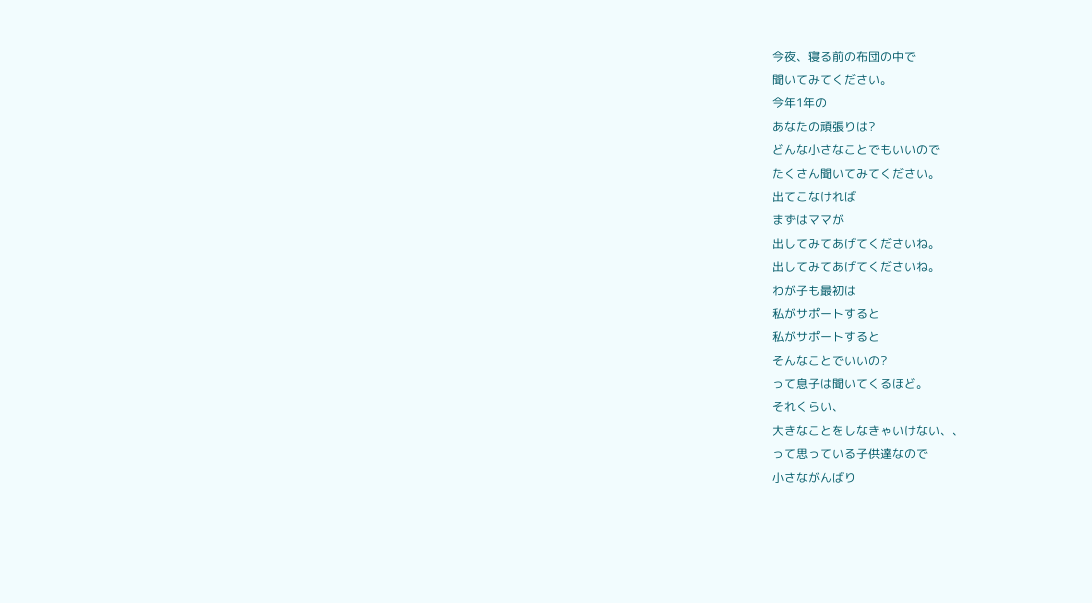今夜、寝る前の布団の中で
聞いてみてください。
今年1年の
あなたの頑張りは?
どんな小さなことでもいいので
たくさん聞いてみてください。
出てこなければ
まずはママが
出してみてあげてくださいね。
出してみてあげてくださいね。
わが子も最初は
私がサポートすると
私がサポートすると
そんなことでいいの?
って息子は聞いてくるほど。
それくらい、
大きなことをしなきゃいけない、、
って思っている子供達なので
小さながんばり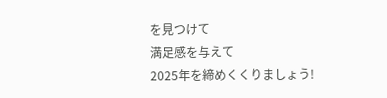を見つけて
満足感を与えて
2025年を締めくくりましょう!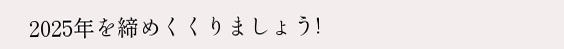2025年を締めくくりましょう!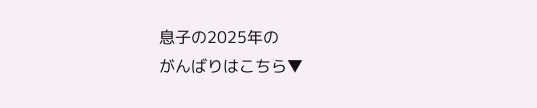息子の2025年の
がんばりはこちら▼